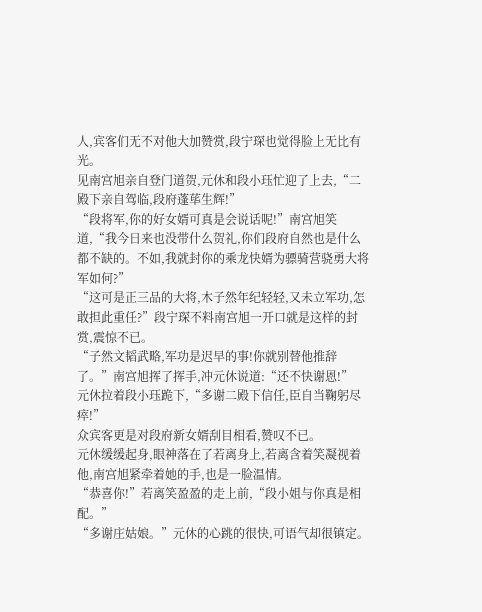人,宾客们无不对他大加赞赏,段宁琛也觉得脸上无比有光。
见南宫旭亲自登门道贺,元休和段小珏忙迎了上去,“二殿下亲自驾临,段府蓬荜生辉!”
“段将军,你的好女婿可真是会说话呢!”南宫旭笑道,“我今日来也没带什么贺礼,你们段府自然也是什么都不缺的。不如,我就封你的乘龙快婿为骠骑营骁勇大将军如何?”
“这可是正三品的大将,木子然年纪轻轻,又未立军功,怎敢担此重任?”段宁琛不料南宫旭一开口就是这样的封赏,震惊不已。
“子然文韬武略,军功是迟早的事!你就别替他推辞了。”南宫旭挥了挥手,冲元休说道:“还不快谢恩!”
元休拉着段小珏跪下,“多谢二殿下信任,臣自当鞠躬尽瘁!”
众宾客更是对段府新女婿刮目相看,赞叹不已。
元休缓缓起身,眼神落在了若离身上,若离含着笑凝视着他,南宫旭紧牵着她的手,也是一脸温情。
“恭喜你!”若离笑盈盈的走上前,“段小姐与你真是相配。”
“多谢庄姑娘。”元休的心跳的很快,可语气却很镇定。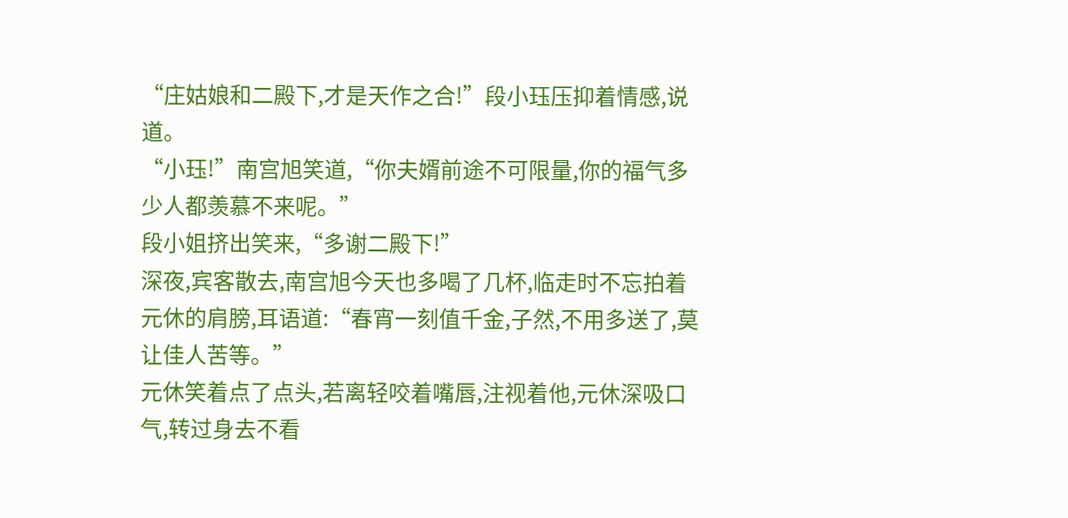“庄姑娘和二殿下,才是天作之合!”段小珏压抑着情感,说道。
“小珏!”南宫旭笑道,“你夫婿前途不可限量,你的福气多少人都羡慕不来呢。”
段小姐挤出笑来,“多谢二殿下!”
深夜,宾客散去,南宫旭今天也多喝了几杯,临走时不忘拍着元休的肩膀,耳语道:“春宵一刻值千金,子然,不用多送了,莫让佳人苦等。”
元休笑着点了点头,若离轻咬着嘴唇,注视着他,元休深吸口气,转过身去不看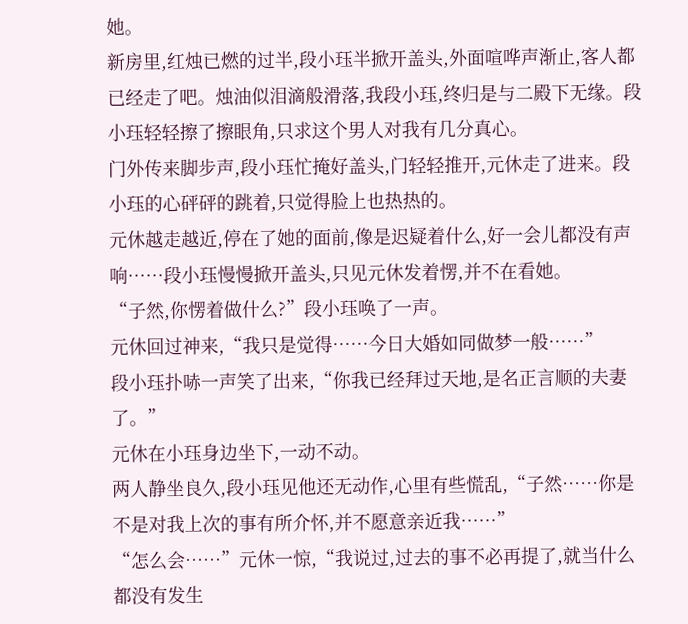她。
新房里,红烛已燃的过半,段小珏半掀开盖头,外面喧哗声渐止,客人都已经走了吧。烛油似泪滴般滑落,我段小珏,终归是与二殿下无缘。段小珏轻轻擦了擦眼角,只求这个男人对我有几分真心。
门外传来脚步声,段小珏忙掩好盖头,门轻轻推开,元休走了进来。段小珏的心砰砰的跳着,只觉得脸上也热热的。
元休越走越近,停在了她的面前,像是迟疑着什么,好一会儿都没有声响……段小珏慢慢掀开盖头,只见元休发着愣,并不在看她。
“子然,你愣着做什么?”段小珏唤了一声。
元休回过神来,“我只是觉得……今日大婚如同做梦一般……”
段小珏扑哧一声笑了出来,“你我已经拜过天地,是名正言顺的夫妻了。”
元休在小珏身边坐下,一动不动。
两人静坐良久,段小珏见他还无动作,心里有些慌乱,“子然……你是不是对我上次的事有所介怀,并不愿意亲近我……”
“怎么会……”元休一惊,“我说过,过去的事不必再提了,就当什么都没有发生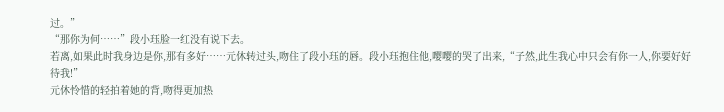过。”
“那你为何……”段小珏脸一红没有说下去。
若离,如果此时我身边是你,那有多好……元休转过头,吻住了段小珏的唇。段小珏抱住他,嘤嘤的哭了出来,“子然,此生我心中只会有你一人,你要好好待我!”
元休怜惜的轻拍着她的背,吻得更加热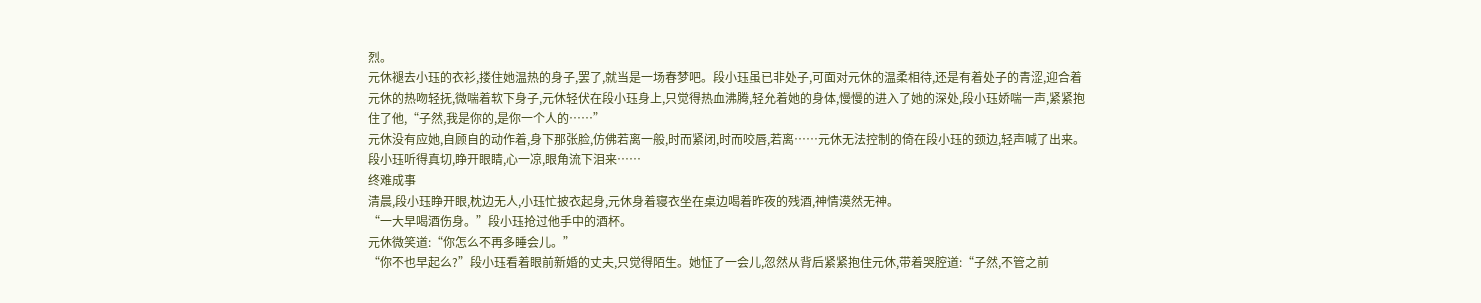烈。
元休褪去小珏的衣衫,搂住她温热的身子,罢了,就当是一场春梦吧。段小珏虽已非处子,可面对元休的温柔相待,还是有着处子的青涩,迎合着元休的热吻轻抚,微喘着软下身子,元休轻伏在段小珏身上,只觉得热血沸腾,轻允着她的身体,慢慢的进入了她的深处,段小珏娇喘一声,紧紧抱住了他,“子然,我是你的,是你一个人的……”
元休没有应她,自顾自的动作着,身下那张脸,仿佛若离一般,时而紧闭,时而咬唇,若离……元休无法控制的倚在段小珏的颈边,轻声喊了出来。
段小珏听得真切,睁开眼睛,心一凉,眼角流下泪来……
终难成事
清晨,段小珏睁开眼,枕边无人,小珏忙披衣起身,元休身着寝衣坐在桌边喝着昨夜的残酒,神情漠然无神。
“一大早喝酒伤身。”段小珏抢过他手中的酒杯。
元休微笑道:“你怎么不再多睡会儿。”
“你不也早起么?”段小珏看着眼前新婚的丈夫,只觉得陌生。她怔了一会儿,忽然从背后紧紧抱住元休,带着哭腔道:“子然,不管之前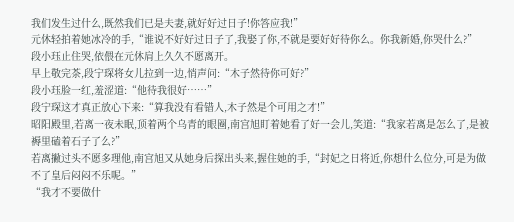我们发生过什么,既然我们已是夫妻,就好好过日子!你答应我!”
元休轻拍着她冰冷的手,“谁说不好好过日子了,我娶了你,不就是要好好待你么。你我新婚,你哭什么?”
段小珏止住哭,依偎在元休肩上久久不愿离开。
早上敬完茶,段宁琛将女儿拉到一边,悄声问:“木子然待你可好?”
段小珏脸一红,羞涩道:“他待我很好……”
段宁琛这才真正放心下来:“算我没有看错人,木子然是个可用之才!”
昭阳殿里,若离一夜未眠,顶着两个乌青的眼圈,南宫旭盯着她看了好一会儿,笑道:“我家若离是怎么了,是被褥里磕着石子了么?”
若离撇过头不愿多理他,南宫旭又从她身后探出头来,握住她的手,“封妃之日将近,你想什么位分,可是为做不了皇后闷闷不乐呢。”
“我才不要做什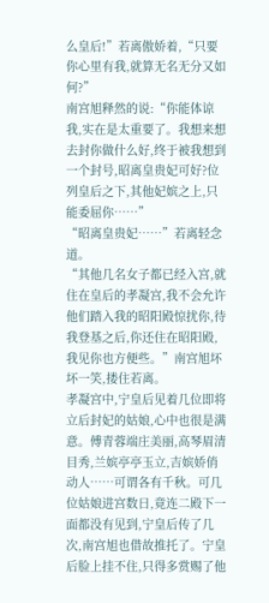么皇后!”若离傲娇着,“只要你心里有我,就算无名无分又如何?”
南宫旭释然的说:“你能体谅我,实在是太重要了。我想来想去封你做什么好,终于被我想到一个封号,昭离皇贵妃可好?位列皇后之下,其他妃嫔之上,只能委屈你……”
“昭离皇贵妃……”若离轻念道。
“其他几名女子都已经入宫,就住在皇后的孝凝宫,我不会允许他们踏入我的昭阳殿惊扰你,待我登基之后,你还住在昭阳殿,我见你也方便些。”南宫旭坏坏一笑,搂住若离。
孝凝宫中,宁皇后见着几位即将立后封妃的姑娘,心中也很是满意。傅青蓉端庄美丽,高琴眉清目秀,兰嫔亭亭玉立,吉嫔娇俏动人……可谓各有千秋。可几位姑娘进宫数日,竟连二殿下一面都没有见到,宁皇后传了几次,南宫旭也借故推托了。宁皇后脸上挂不住,只得多赏赐了他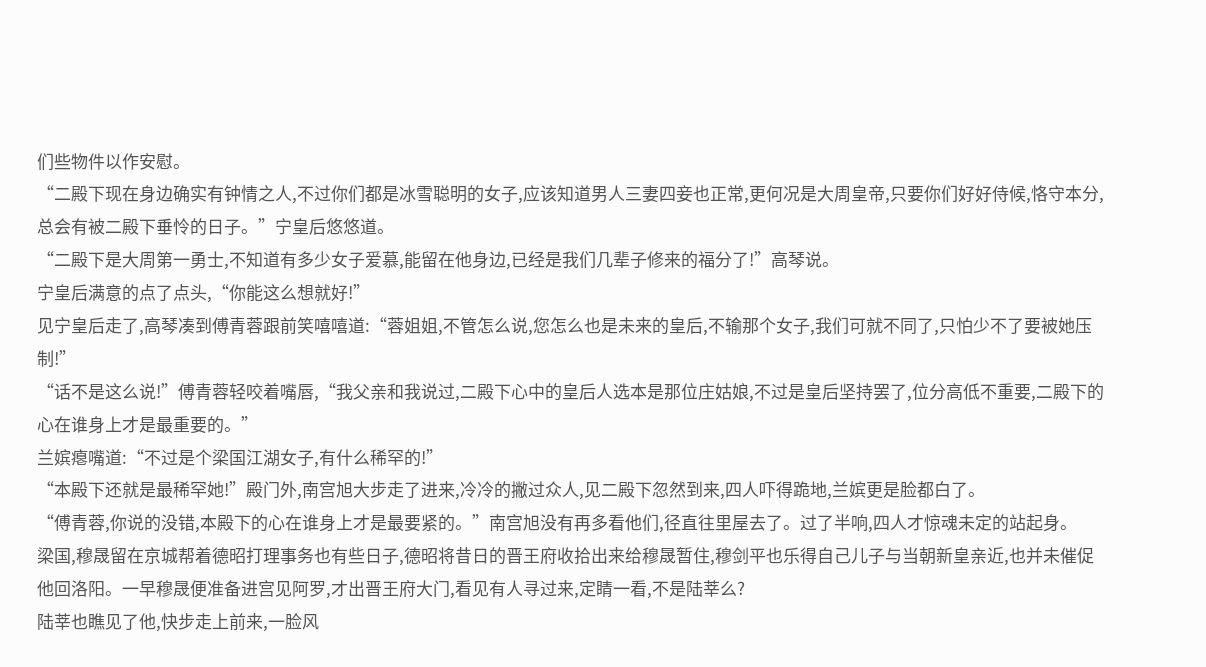们些物件以作安慰。
“二殿下现在身边确实有钟情之人,不过你们都是冰雪聪明的女子,应该知道男人三妻四妾也正常,更何况是大周皇帝,只要你们好好侍候,恪守本分,总会有被二殿下垂怜的日子。”宁皇后悠悠道。
“二殿下是大周第一勇士,不知道有多少女子爱慕,能留在他身边,已经是我们几辈子修来的福分了!”高琴说。
宁皇后满意的点了点头,“你能这么想就好!”
见宁皇后走了,高琴凑到傅青蓉跟前笑嘻嘻道:“蓉姐姐,不管怎么说,您怎么也是未来的皇后,不输那个女子,我们可就不同了,只怕少不了要被她压制!”
“话不是这么说!”傅青蓉轻咬着嘴唇,“我父亲和我说过,二殿下心中的皇后人选本是那位庄姑娘,不过是皇后坚持罢了,位分高低不重要,二殿下的心在谁身上才是最重要的。”
兰嫔瘪嘴道:“不过是个梁国江湖女子,有什么稀罕的!”
“本殿下还就是最稀罕她!”殿门外,南宫旭大步走了进来,冷冷的撇过众人,见二殿下忽然到来,四人吓得跪地,兰嫔更是脸都白了。
“傅青蓉,你说的没错,本殿下的心在谁身上才是最要紧的。”南宫旭没有再多看他们,径直往里屋去了。过了半响,四人才惊魂未定的站起身。
梁国,穆晟留在京城帮着德昭打理事务也有些日子,德昭将昔日的晋王府收拾出来给穆晟暂住,穆剑平也乐得自己儿子与当朝新皇亲近,也并未催促他回洛阳。一早穆晟便准备进宫见阿罗,才出晋王府大门,看见有人寻过来,定睛一看,不是陆莘么?
陆莘也瞧见了他,快步走上前来,一脸风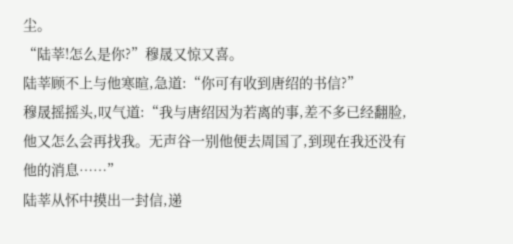尘。
“陆莘!怎么是你?”穆晟又惊又喜。
陆莘顾不上与他寒暄,急道:“你可有收到唐绍的书信?”
穆晟摇摇头,叹气道:“我与唐绍因为若离的事,差不多已经翻脸,他又怎么会再找我。无声谷一别他便去周国了,到现在我还没有他的消息……”
陆莘从怀中摸出一封信,递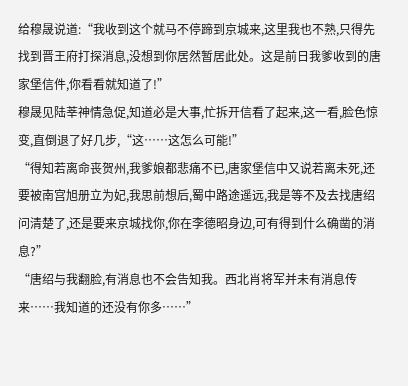给穆晟说道:“我收到这个就马不停蹄到京城来,这里我也不熟,只得先找到晋王府打探消息,没想到你居然暂居此处。这是前日我爹收到的唐家堡信件,你看看就知道了!”
穆晟见陆莘神情急促,知道必是大事,忙拆开信看了起来,这一看,脸色惊变,直倒退了好几步,“这……这怎么可能!”
“得知若离命丧贺州,我爹娘都悲痛不已,唐家堡信中又说若离未死,还要被南宫旭册立为妃,我思前想后,蜀中路途遥远,我是等不及去找唐绍问清楚了,还是要来京城找你,你在李德昭身边,可有得到什么确凿的消息?”
“唐绍与我翻脸,有消息也不会告知我。西北肖将军并未有消息传来……我知道的还没有你多……”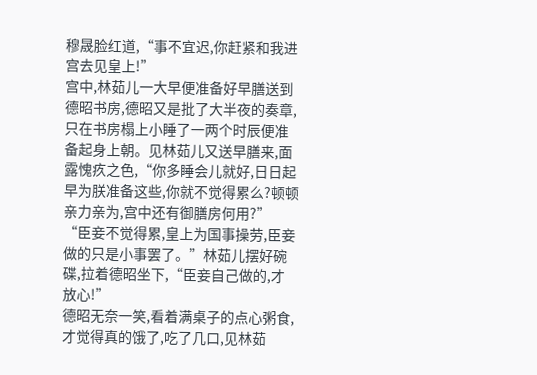穆晟脸红道,“事不宜迟,你赶紧和我进宫去见皇上!”
宫中,林茹儿一大早便准备好早膳送到德昭书房,德昭又是批了大半夜的奏章,只在书房榻上小睡了一两个时辰便准备起身上朝。见林茹儿又送早膳来,面露愧疚之色,“你多睡会儿就好,日日起早为朕准备这些,你就不觉得累么?顿顿亲力亲为,宫中还有御膳房何用?”
“臣妾不觉得累,皇上为国事操劳,臣妾做的只是小事罢了。”林茹儿摆好碗碟,拉着德昭坐下,“臣妾自己做的,才放心!”
德昭无奈一笑,看着满桌子的点心粥食,才觉得真的饿了,吃了几口,见林茹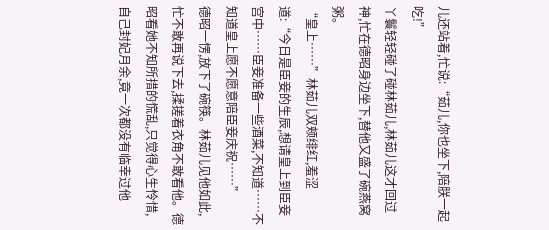儿还站着,忙说:“茹儿,你也坐下,陪朕一起吃!”
丫鬟轻轻碰了碰林茹儿,林茹儿这才回过神,忙在德昭身边坐下,替他又盛了碗燕窝粥。
“皇上……”林茹儿双颊绯红,羞涩道:“今日是臣妾的生辰,想请皇上到臣妾宫中……臣妾准备一些酒菜,不知道……不知道皇上愿不愿意陪臣妾庆祝……”
德昭一愣,放下了碗筷。林茹儿见他如此,忙不敢再说下去,揉搓着衣角不敢看他。德昭看她不知所措的慌乱,只觉得心生怜惜,自己封妃月余,竟一次都没有临幸过他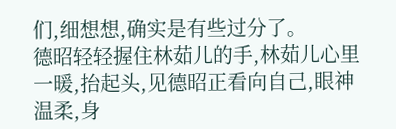们,细想想,确实是有些过分了。
德昭轻轻握住林茹儿的手,林茹儿心里一暖,抬起头,见德昭正看向自己,眼神温柔,身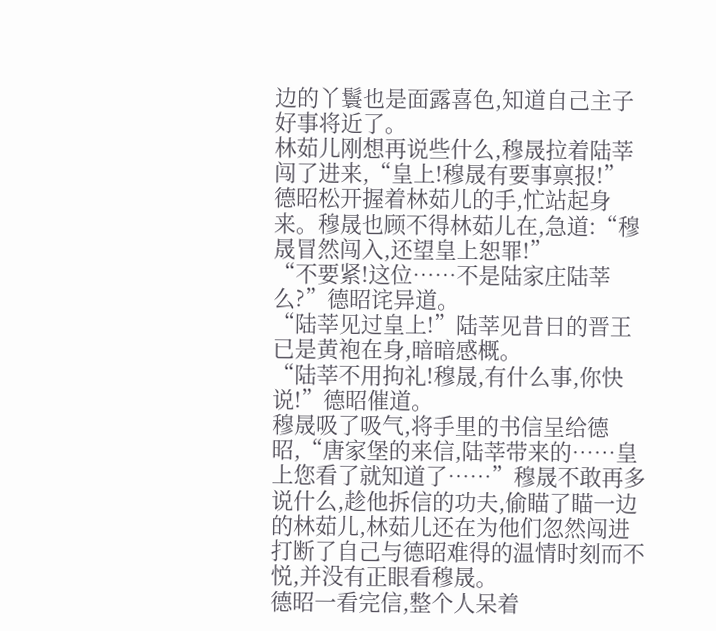边的丫鬟也是面露喜色,知道自己主子好事将近了。
林茹儿刚想再说些什么,穆晟拉着陆莘闯了进来,“皇上!穆晟有要事禀报!”
德昭松开握着林茹儿的手,忙站起身来。穆晟也顾不得林茹儿在,急道:“穆晟冒然闯入,还望皇上恕罪!”
“不要紧!这位……不是陆家庄陆莘么?”德昭诧异道。
“陆莘见过皇上!”陆莘见昔日的晋王已是黄袍在身,暗暗感概。
“陆莘不用拘礼!穆晟,有什么事,你快说!”德昭催道。
穆晟吸了吸气,将手里的书信呈给德昭,“唐家堡的来信,陆莘带来的……皇上您看了就知道了……”穆晟不敢再多说什么,趁他拆信的功夫,偷瞄了瞄一边的林茹儿,林茹儿还在为他们忽然闯进打断了自己与德昭难得的温情时刻而不悦,并没有正眼看穆晟。
德昭一看完信,整个人呆着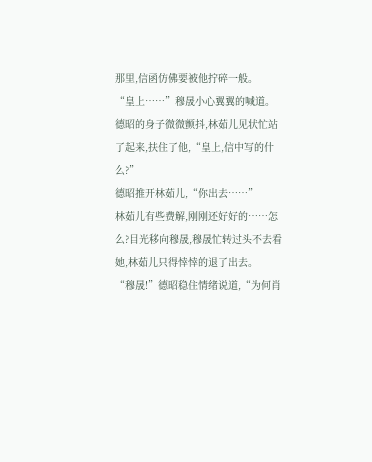那里,信函仿佛要被他拧碎一般。
“皇上……”穆晟小心翼翼的喊道。
德昭的身子微微颤抖,林茹儿见状忙站了起来,扶住了他,“皇上,信中写的什么?”
德昭推开林茹儿,“你出去……”
林茹儿有些费解,刚刚还好好的……怎么?目光移向穆晟,穆晟忙转过头不去看她,林茹儿只得悻悻的退了出去。
“穆晟!”德昭稳住情绪说道,“为何肖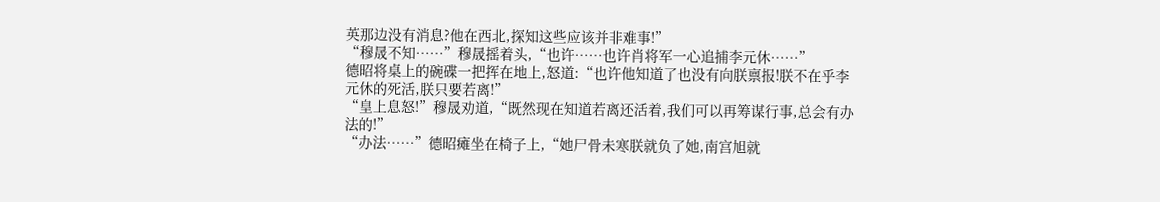英那边没有消息?他在西北,探知这些应该并非难事!”
“穆晟不知……”穆晟摇着头,“也许……也许肖将军一心追捕李元休……”
德昭将桌上的碗碟一把挥在地上,怒道:“也许他知道了也没有向朕禀报!朕不在乎李元休的死活,朕只要若离!”
“皇上息怒!”穆晟劝道,“既然现在知道若离还活着,我们可以再筹谋行事,总会有办法的!”
“办法……”德昭瘫坐在椅子上,“她尸骨未寒朕就负了她,南宫旭就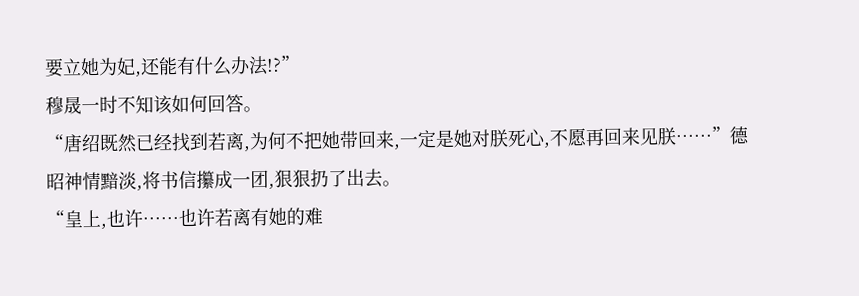要立她为妃,还能有什么办法!?”
穆晟一时不知该如何回答。
“唐绍既然已经找到若离,为何不把她带回来,一定是她对朕死心,不愿再回来见朕……”德昭神情黯淡,将书信攥成一团,狠狠扔了出去。
“皇上,也许……也许若离有她的难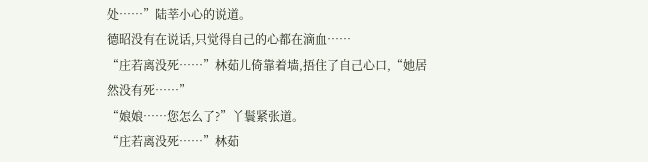处……”陆莘小心的说道。
德昭没有在说话,只觉得自己的心都在滴血……
“庄若离没死……”林茹儿倚靠着墙,捂住了自己心口,“她居然没有死……”
“娘娘……您怎么了?”丫鬟紧张道。
“庄若离没死……”林茹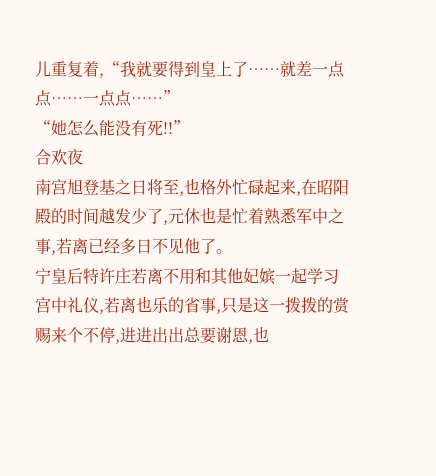儿重复着,“我就要得到皇上了……就差一点点……一点点……”
“她怎么能没有死!!”
合欢夜
南宫旭登基之日将至,也格外忙碌起来,在昭阳殿的时间越发少了,元休也是忙着熟悉军中之事,若离已经多日不见他了。
宁皇后特许庄若离不用和其他妃嫔一起学习宫中礼仪,若离也乐的省事,只是这一拨拨的赏赐来个不停,进进出出总要谢恩,也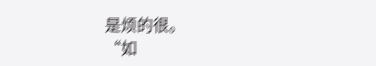是烦的很。
“如